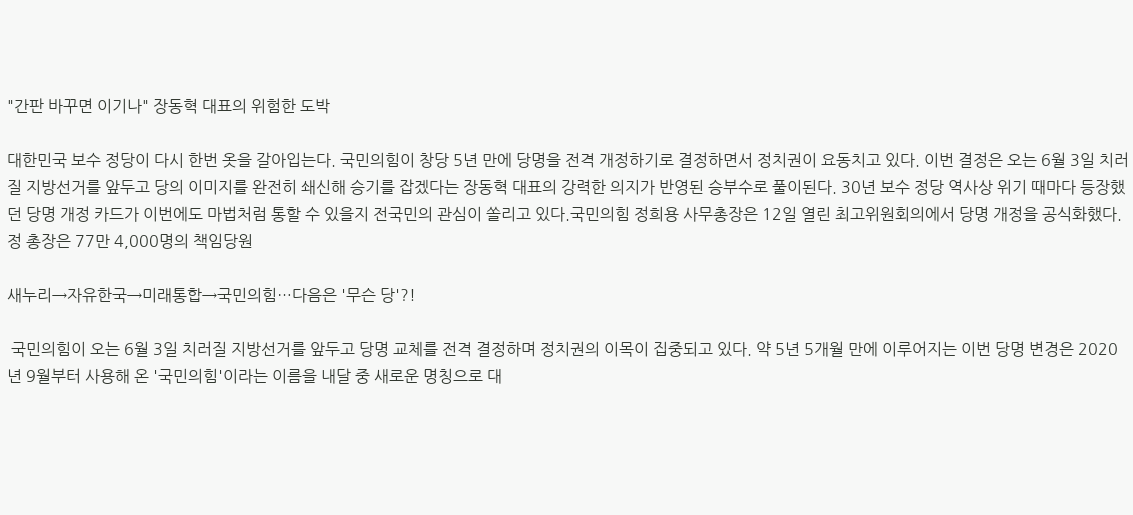"간판 바꾸면 이기나" 장동혁 대표의 위험한 도박

대한민국 보수 정당이 다시 한번 옷을 갈아입는다. 국민의힘이 창당 5년 만에 당명을 전격 개정하기로 결정하면서 정치권이 요동치고 있다. 이번 결정은 오는 6월 3일 치러질 지방선거를 앞두고 당의 이미지를 완전히 쇄신해 승기를 잡겠다는 장동혁 대표의 강력한 의지가 반영된 승부수로 풀이된다. 30년 보수 정당 역사상 위기 때마다 등장했던 당명 개정 카드가 이번에도 마법처럼 통할 수 있을지 전국민의 관심이 쏠리고 있다.국민의힘 정희용 사무총장은 12일 열린 최고위원회의에서 당명 개정을 공식화했다. 정 총장은 77만 4,000명의 책임당원

새누리→자유한국→미래통합→국민의힘…다음은 '무슨 당'?!

 국민의힘이 오는 6월 3일 치러질 지방선거를 앞두고 당명 교체를 전격 결정하며 정치권의 이목이 집중되고 있다. 약 5년 5개월 만에 이루어지는 이번 당명 변경은 2020년 9월부터 사용해 온 '국민의힘'이라는 이름을 내달 중 새로운 명칭으로 대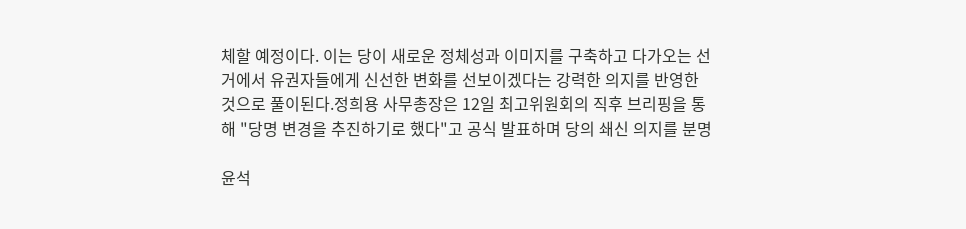체할 예정이다. 이는 당이 새로운 정체성과 이미지를 구축하고 다가오는 선거에서 유권자들에게 신선한 변화를 선보이겠다는 강력한 의지를 반영한 것으로 풀이된다.정희용 사무총장은 12일 최고위원회의 직후 브리핑을 통해 "당명 변경을 추진하기로 했다"고 공식 발표하며 당의 쇄신 의지를 분명

윤석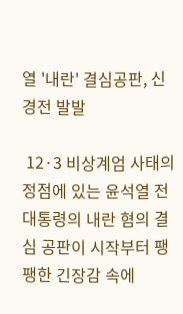열 '내란' 결심공판, 신경전 발발

 12·3 비상계엄 사태의 정점에 있는 윤석열 전 대통령의 내란 혐의 결심 공판이 시작부터 팽팽한 긴장감 속에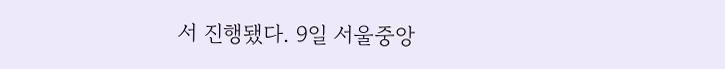서 진행됐다. 9일 서울중앙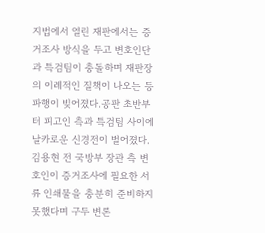지법에서 열린 재판에서는 증거조사 방식을 두고 변호인단과 특검팀이 충돌하며 재판장의 이례적인 질책이 나오는 등 파행이 빚어졌다.공판 초반부터 피고인 측과 특검팀 사이에 날카로운 신경전이 벌어졌다. 김용현 전 국방부 장관 측 변호인이 증거조사에 필요한 서류 인쇄물을 충분히 준비하지 못했다며 구두 변론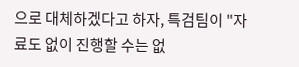으로 대체하겠다고 하자, 특검팀이 "자료도 없이 진행할 수는 없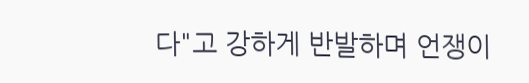다"고 강하게 반발하며 언쟁이